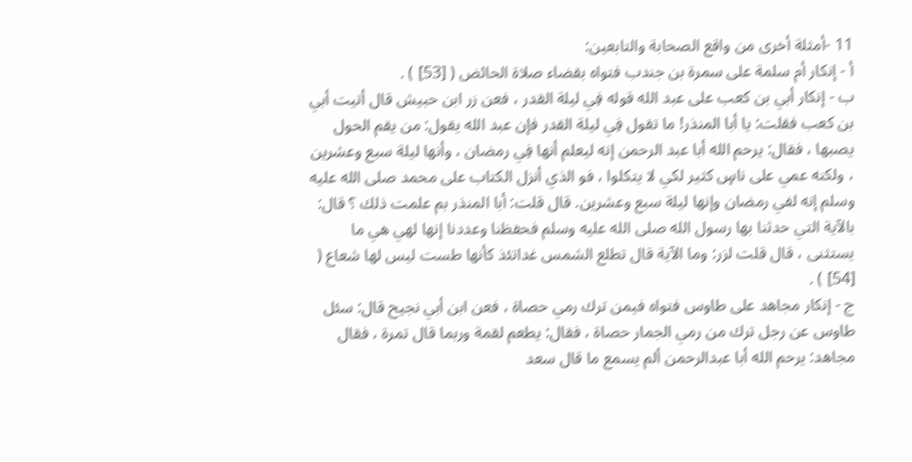11 -أمثلة أخرى من واقع الصحابة والتابعين:
أ - إنكار أم سلمة على سمرة بن جندب فتواه بقضاء صلاة الحائض ( [53] ) .
ب - إنكار أبي بن كعب على عبد الله قوله فِي ليلة القدر ، فعن زر ابن حبيش قال أتيت أبي بن كعب فقلت: يا أبا المنذر! ما تقول فِي ليلة القدر فإن عبد الله يقول: من يقم الحول يصبها ، فقال: يرحم الله أبا عبد الرحمن إنه ليعلم أنها فِي رمضان ، وأنها ليلة سبع وعشرين ، ولكنه عمي على ناسٍ كثير لكي لا يتكلوا ، فو الذي أنزل الكتاب على محمد صلى الله عليه وسلم إنه لفي رمضان وإنها ليلة سبع وعشرين. قال قلت: أبا المنذر بم علمت ذلك ؟ قال: بالآية التي حدثنا بها رسول الله صلى الله عليه وسلم فحفظنا وعددنا إنها لهي هي ما يستثنى ، قال قلت لزر: وما الآية قال تطلع الشمس غداتئذ كأنها طست ليس لها شعاع ( [54] ) .
ج - إنكار مجاهد على طاوس فتواه فيمن ترك رمي حصاة ، فعن ابن أبي نجيح قال: سئل طاوس عن رجل ترك من رمي الجمار حصاة ، فقال: يطعم لقمة وربما قال تمرة ، فقال مجاهد: يرحم الله أبا عبدالرحمن ألم يسمع ما قال سعد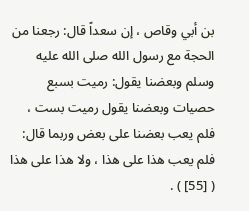بن أبي وقاص ، إن سعداً قال: رجعنا من الحجة مع رسول الله صلى الله عليه وسلم وبعضنا يقول: رميت بسبع حصيات وبعضنا يقول رميت بست ، فلم يعب بعضنا على بعض وربما قال: فلم يعب هذا على هذا ، ولا هذا على هذا ( [55] ) .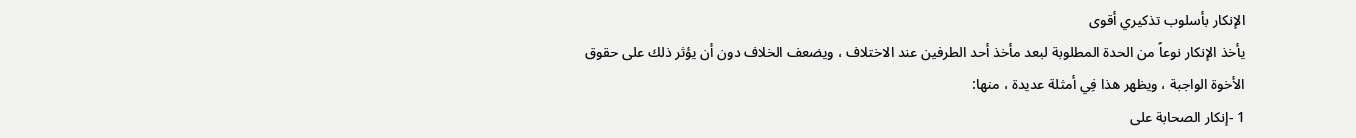الإنكار بأسلوب تذكيري أقوى
يأخذ الإنكار نوعاً من الحدة المطلوبة لبعد مأخذ أحد الطرفين عند الاختلاف ، ويضعف الخلاف دون أن يؤثر ذلك على حقوق الأخوة الواجبة ، ويظهر هذا فِي أمثلة عديدة ، منها:
1 -إنكار الصحابة على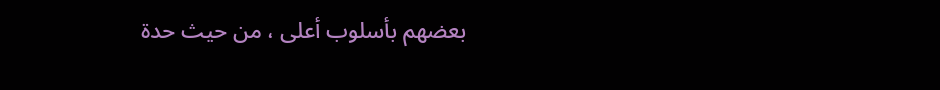بعضهم بأسلوب أعلى ، من حيث حدة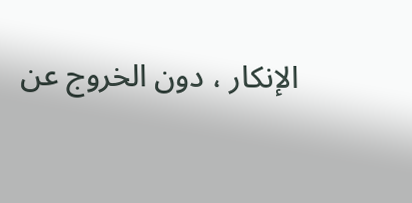الإنكار ، دون الخروج عن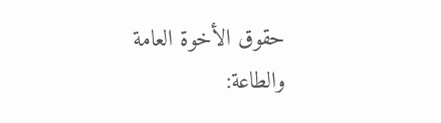حقوق الأخوة العامة والطاعة: